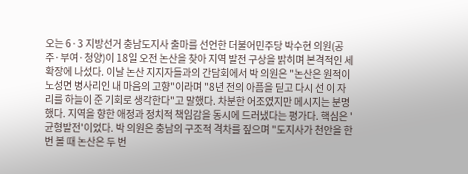오는 6·3 지방선거 충남도지사 출마를 선언한 더불어민주당 박수현 의원(공주·부여·청양)이 18일 오전 논산을 찾아 지역 발전 구상을 밝히며 본격적인 세 확장에 나섰다. 이날 논산 지지자들과의 간담회에서 박 의원은 "논산은 원적이 노성면 병사리인 내 마음의 고향"이라며 "8년 전의 아픔을 딛고 다시 선 이 자리를 하늘이 준 기회로 생각한다"고 말했다. 차분한 어조였지만 메시지는 분명했다. 지역을 향한 애정과 정치적 책임감을 동시에 드러냈다는 평가다. 핵심은 '균형발전'이었다. 박 의원은 충남의 구조적 격차를 짚으며 "도지사가 천안을 한 번 볼 때 논산은 두 번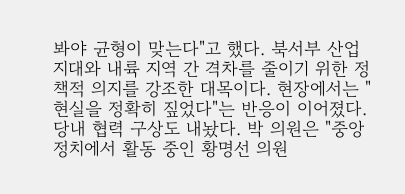봐야 균형이 맞는다"고 했다. 북서부 산업지대와 내륙 지역 간 격차를 줄이기 위한 정책적 의지를 강조한 대목이다. 현장에서는 "현실을 정확히 짚었다"는 반응이 이어졌다. 당내 협력 구상도 내놨다. 박 의원은 "중앙 정치에서 활동 중인 황명선 의원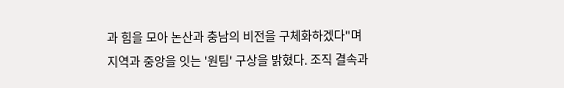과 힘을 모아 논산과 충남의 비전을 구체화하겠다"며 지역과 중앙을 잇는 '원팀' 구상을 밝혔다. 조직 결속과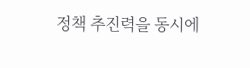정책 추진력을 동시에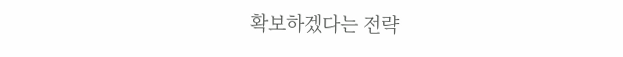확보하겠다는 전략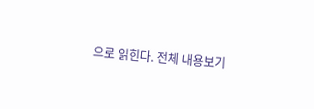으로 읽힌다. 전체 내용보기